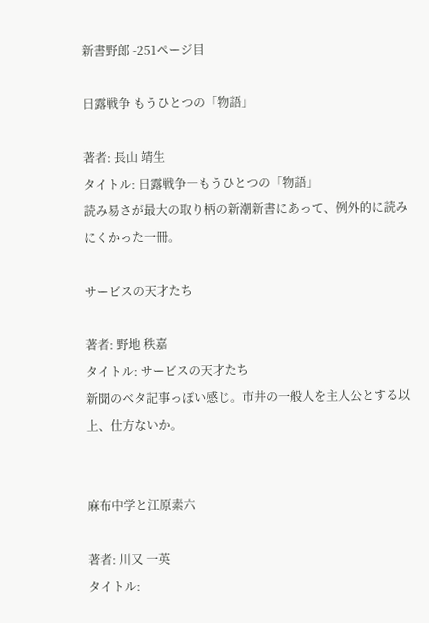新書野郎 -251ページ目

日露戦争 もうひとつの「物語」

著者: 長山 靖生
タイトル: 日露戦争―もうひとつの「物語」
読み易さが最大の取り柄の新潮新書にあって、例外的に読みにくかった一冊。

サービスの天才たち

著者: 野地 秩嘉
タイトル: サービスの天才たち
新聞のベタ記事っぽい感じ。市井の一般人を主人公とする以上、仕方ないか。


麻布中学と江原素六

著者: 川又 一英
タイトル: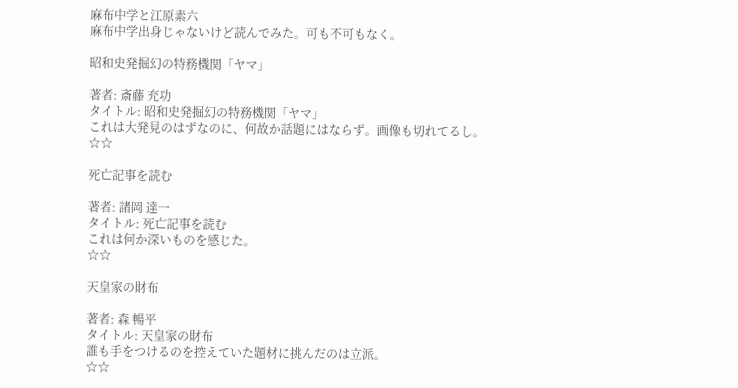麻布中学と江原素六
麻布中学出身じゃないけど読んでみた。可も不可もなく。

昭和史発掘幻の特務機関「ヤマ」

著者: 斎藤 充功
タイトル: 昭和史発掘幻の特務機関「ヤマ」
これは大発見のはずなのに、何故か話題にはならず。画像も切れてるし。
☆☆

死亡記事を読む

著者: 諸岡 達一
タイトル: 死亡記事を読む
これは何か深いものを感じた。
☆☆

天皇家の財布

著者: 森 暢平
タイトル: 天皇家の財布
誰も手をつけるのを控えていた題材に挑んだのは立派。
☆☆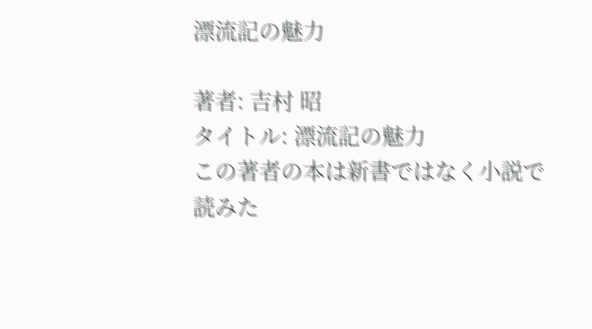漂流記の魅力

著者: 吉村 昭
タイトル: 漂流記の魅力
この著者の本は新書ではなく小説で読みた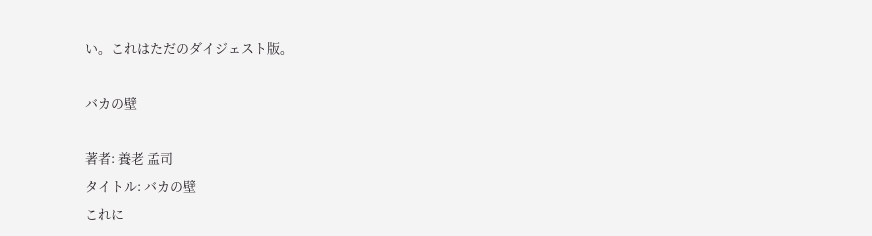い。これはただのダイジェスト版。

バカの壁

著者: 養老 孟司
タイトル: バカの壁
これに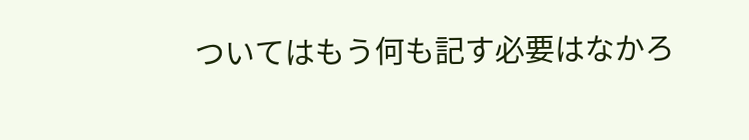ついてはもう何も記す必要はなかろ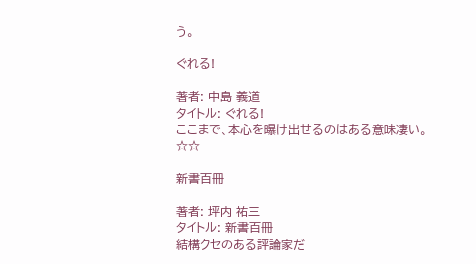う。

ぐれる!

著者: 中島 義道
タイトル: ぐれる!
ここまで、本心を曝け出せるのはある意味凄い。
☆☆

新書百冊

著者: 坪内 祐三
タイトル: 新書百冊
結構クセのある評論家だ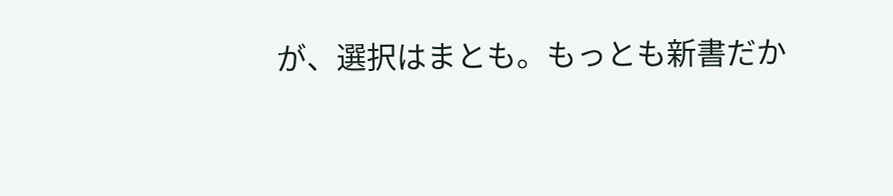が、選択はまとも。もっとも新書だか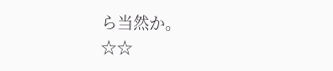ら当然か。
☆☆